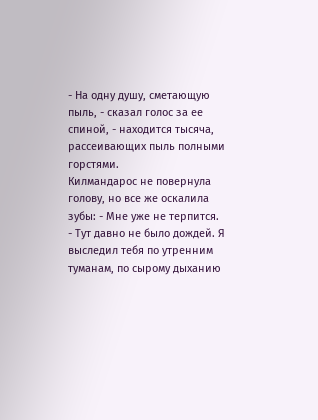- На одну душу, сметающую пыль, - сказал голос за ее спиной, - находится тысяча, рассеивающих пыль полными горстями.
Килмандарос не повернула голову, но все же оскалила зубы: - Мне уже не терпится.
- Тут давно не было дождей. Я выследил тебя по утренним туманам, по сырому дыханию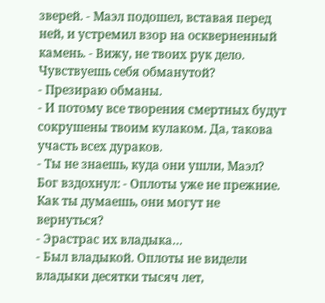зверей. - Маэл подошел, вставая перед ней, и устремил взор на оскверненный камень. - Вижу, не твоих рук дело. Чувствуешь себя обманутой?
- Презираю обманы.
- И потому все творения смертных будут сокрушены твоим кулаком. Да, такова участь всех дураков.
- Ты не знаешь, куда они ушли, Маэл?
Бог вздохнул: - Оплоты уже не прежние. Как ты думаешь, они могут не вернуться?
- Эрастрас их владыка…
- Был владыкой. Оплоты не видели владыки десятки тысяч лет,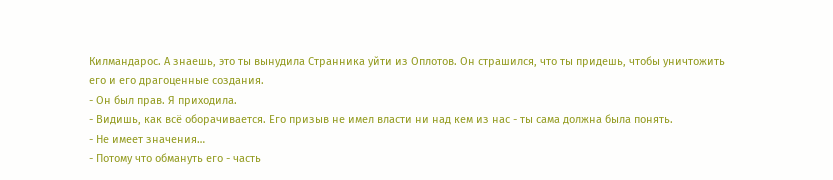Килмандарос. А знаешь, это ты вынудила Странника уйти из Оплотов. Он страшился, что ты придешь, чтобы уничтожить его и его драгоценные создания.
- Он был прав. Я приходила.
- Видишь, как всё оборачивается. Его призыв не имел власти ни над кем из нас - ты сама должна была понять.
- Не имеет значения…
- Потому что обмануть его - часть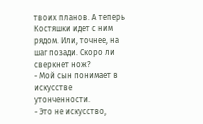твоих планов. А теперь Костяшки идет с ним рядом. Или, точнее, на шаг позади. Скоро ли сверкнет нож?
- Мой сын понимает в искусстве утонченности.
- Это не искусство,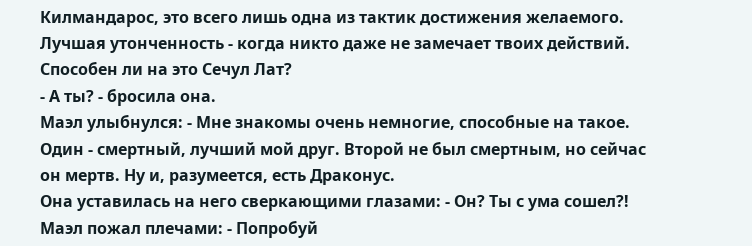Килмандарос, это всего лишь одна из тактик достижения желаемого. Лучшая утонченность - когда никто даже не замечает твоих действий. Способен ли на это Сечул Лат?
- А ты? - бросила она.
Маэл улыбнулся: - Мне знакомы очень немногие, способные на такое. Один - смертный, лучший мой друг. Второй не был смертным, но сейчас он мертв. Ну и, разумеется, есть Драконус.
Она уставилась на него сверкающими глазами: - Он? Ты с ума сошел?!
Маэл пожал плечами: - Попробуй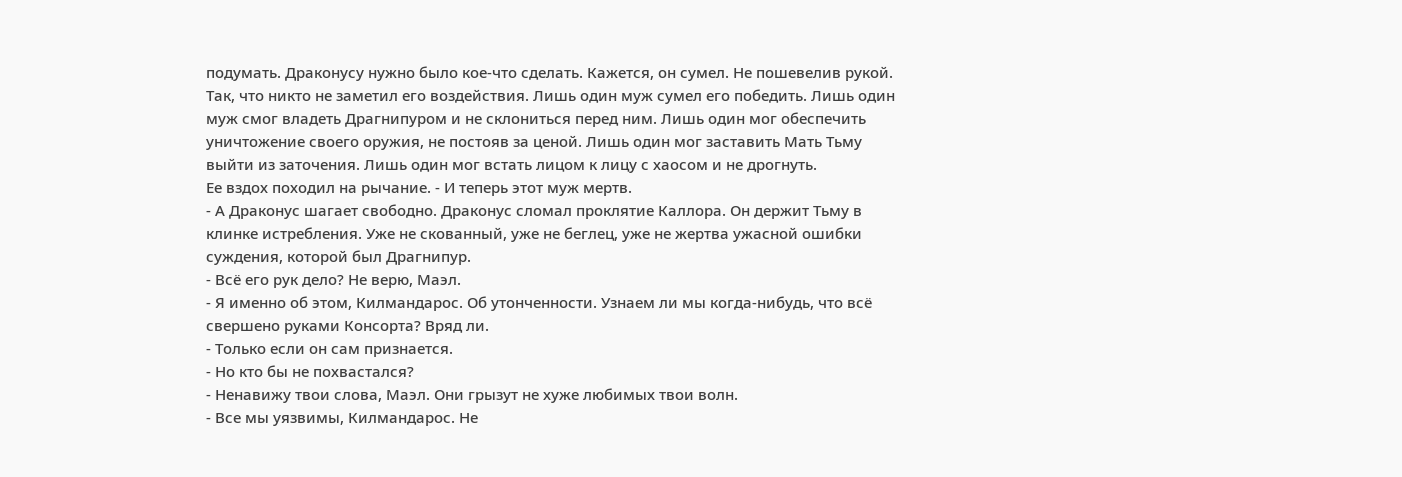подумать. Драконусу нужно было кое-что сделать. Кажется, он сумел. Не пошевелив рукой. Так, что никто не заметил его воздействия. Лишь один муж сумел его победить. Лишь один муж смог владеть Драгнипуром и не склониться перед ним. Лишь один мог обеспечить уничтожение своего оружия, не постояв за ценой. Лишь один мог заставить Мать Тьму выйти из заточения. Лишь один мог встать лицом к лицу с хаосом и не дрогнуть.
Ее вздох походил на рычание. - И теперь этот муж мертв.
- А Драконус шагает свободно. Драконус сломал проклятие Каллора. Он держит Тьму в клинке истребления. Уже не скованный, уже не беглец, уже не жертва ужасной ошибки суждения, которой был Драгнипур.
- Всё его рук дело? Не верю, Маэл.
- Я именно об этом, Килмандарос. Об утонченности. Узнаем ли мы когда-нибудь, что всё свершено руками Консорта? Вряд ли.
- Только если он сам признается.
- Но кто бы не похвастался?
- Ненавижу твои слова, Маэл. Они грызут не хуже любимых твои волн.
- Все мы уязвимы, Килмандарос. Не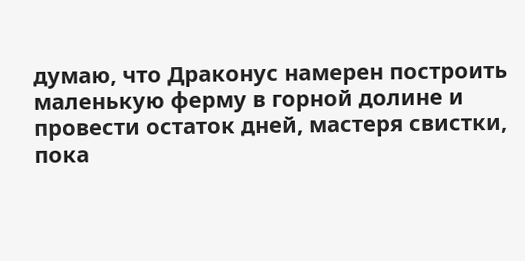думаю, что Драконус намерен построить маленькую ферму в горной долине и провести остаток дней, мастеря свистки, пока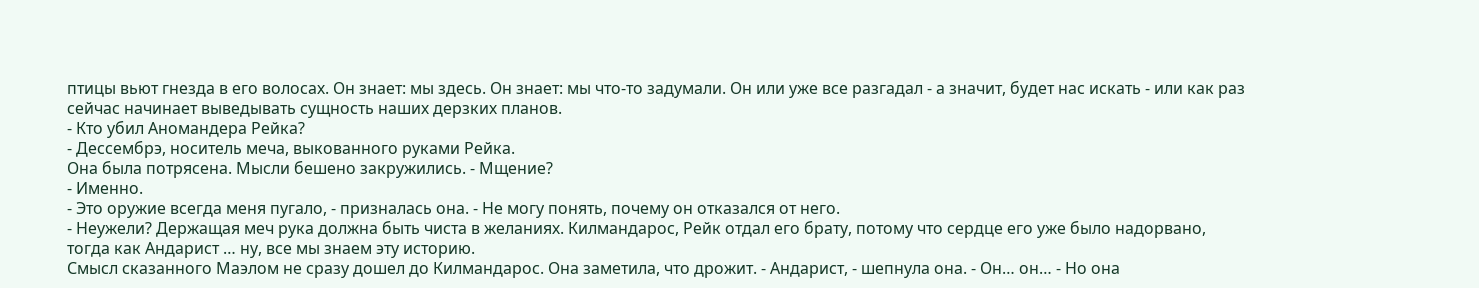птицы вьют гнезда в его волосах. Он знает: мы здесь. Он знает: мы что-то задумали. Он или уже все разгадал - а значит, будет нас искать - или как раз сейчас начинает выведывать сущность наших дерзких планов.
- Кто убил Аномандера Рейка?
- Дессембрэ, носитель меча, выкованного руками Рейка.
Она была потрясена. Мысли бешено закружились. - Мщение?
- Именно.
- Это оружие всегда меня пугало, - призналась она. - Не могу понять, почему он отказался от него.
- Неужели? Держащая меч рука должна быть чиста в желаниях. Килмандарос, Рейк отдал его брату, потому что сердце его уже было надорвано, тогда как Андарист … ну, все мы знаем эту историю.
Смысл сказанного Маэлом не сразу дошел до Килмандарос. Она заметила, что дрожит. - Андарист, - шепнула она. - Он… он… - Но она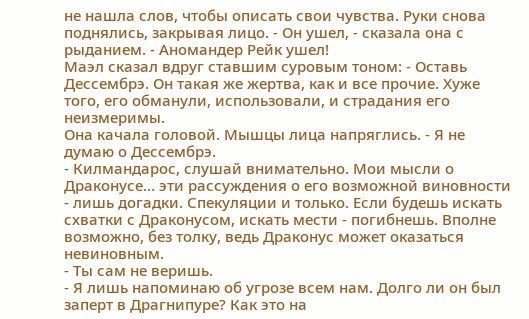не нашла слов, чтобы описать свои чувства. Руки снова поднялись, закрывая лицо. - Он ушел, - сказала она с рыданием. - Аномандер Рейк ушел!
Маэл сказал вдруг ставшим суровым тоном: - Оставь Дессембрэ. Он такая же жертва, как и все прочие. Хуже того, его обманули, использовали, и страдания его неизмеримы.
Она качала головой. Мышцы лица напряглись. - Я не думаю о Дессембрэ.
- Килмандарос, слушай внимательно. Мои мысли о Драконусе… эти рассуждения о его возможной виновности - лишь догадки. Спекуляции и только. Если будешь искать схватки с Драконусом, искать мести - погибнешь. Вполне возможно, без толку, ведь Драконус может оказаться невиновным.
- Ты сам не веришь.
- Я лишь напоминаю об угрозе всем нам. Долго ли он был заперт в Драгнипуре? Как это на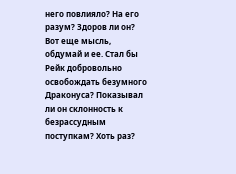него повлияло? На его разум? Здоров ли он? Вот еще мысль, обдумай и ее. Стал бы Рейк добровольно освобождать безумного Драконуса? Показывал ли он склонность к безрассудным поступкам? Хоть раз?